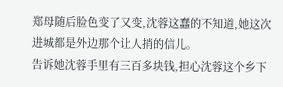郑母随后脸色变了又变,沈蓉这蠢的不知道,她这次进城都是外边那个让人捎的信儿。
告诉她沈蓉手里有三百多块钱,担心沈蓉这个乡下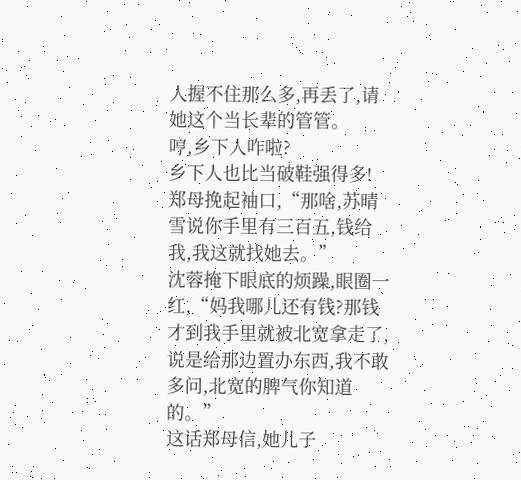人握不住那么多,再丢了,请她这个当长辈的管管。
哼,乡下人咋啦?
乡下人也比当破鞋强得多!
郑母挽起袖口,“那啥,苏晴雪说你手里有三百五,钱给我,我这就找她去。”
沈蓉掩下眼底的烦躁,眼圈一红,“妈我哪儿还有钱?那钱才到我手里就被北宽拿走了,说是给那边置办东西,我不敢多问,北宽的脾气你知道的。”
这话郑母信,她儿子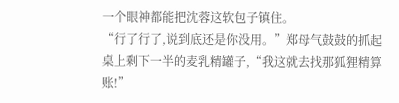一个眼神都能把沈蓉这软包子镇住。
“行了行了,说到底还是你没用。”郑母气鼓鼓的抓起桌上剩下一半的麦乳精罐子,“我这就去找那狐狸精算账!”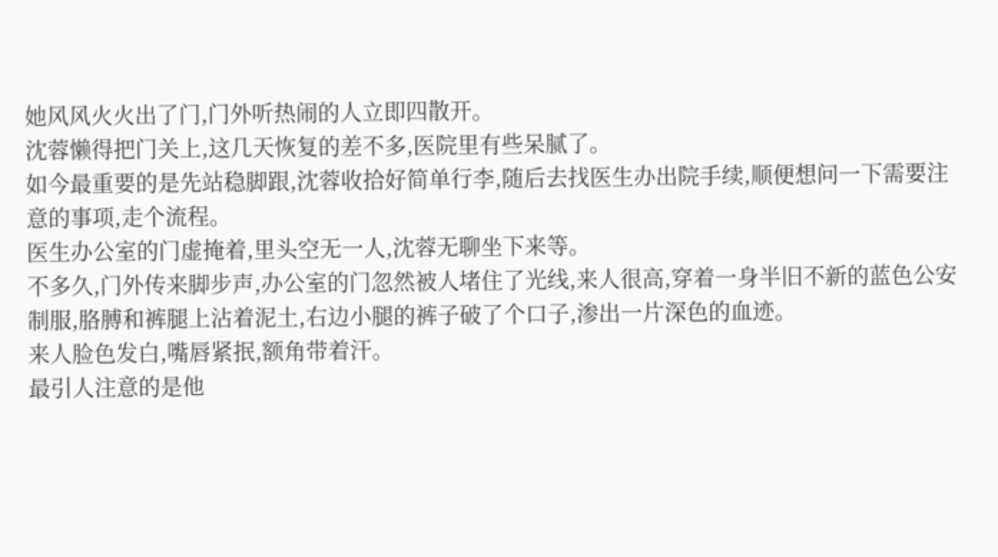她风风火火出了门,门外听热闹的人立即四散开。
沈蓉懒得把门关上,这几天恢复的差不多,医院里有些呆腻了。
如今最重要的是先站稳脚跟,沈蓉收拾好简单行李,随后去找医生办出院手续,顺便想问一下需要注意的事项,走个流程。
医生办公室的门虚掩着,里头空无一人,沈蓉无聊坐下来等。
不多久,门外传来脚步声,办公室的门忽然被人堵住了光线,来人很高,穿着一身半旧不新的蓝色公安制服,胳膊和裤腿上沾着泥土,右边小腿的裤子破了个口子,渗出一片深色的血迹。
来人脸色发白,嘴唇紧抿,额角带着汗。
最引人注意的是他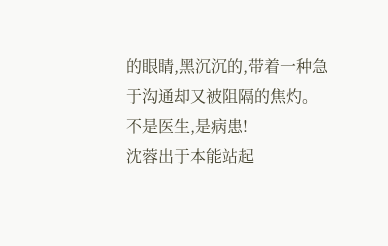的眼睛,黑沉沉的,带着一种急于沟通却又被阻隔的焦灼。
不是医生,是病患!
沈蓉出于本能站起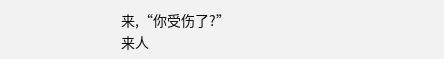来,“你受伤了?”
来人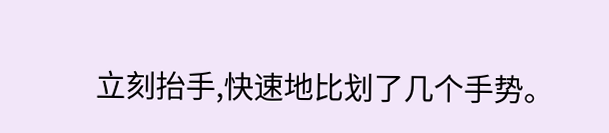立刻抬手,快速地比划了几个手势。